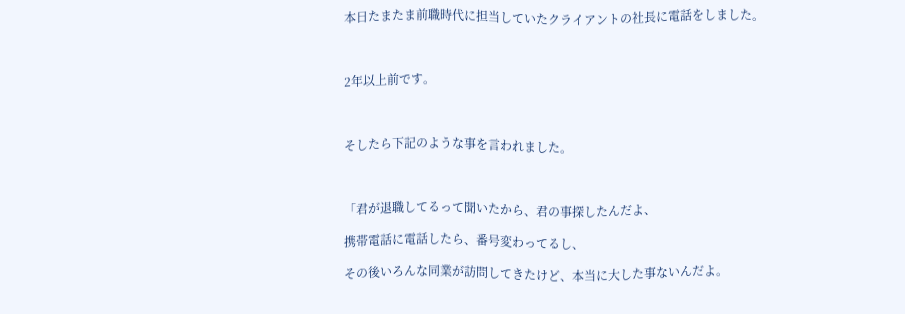本日たまたま前職時代に担当していたクライアントの社長に電話をしました。



2年以上前です。



そしたら下記のような事を言われました。



「君が退職してるって聞いたから、君の事探したんだよ、

携帯電話に電話したら、番号変わってるし、

その後いろんな同業が訪問してきたけど、本当に大した事ないんだよ。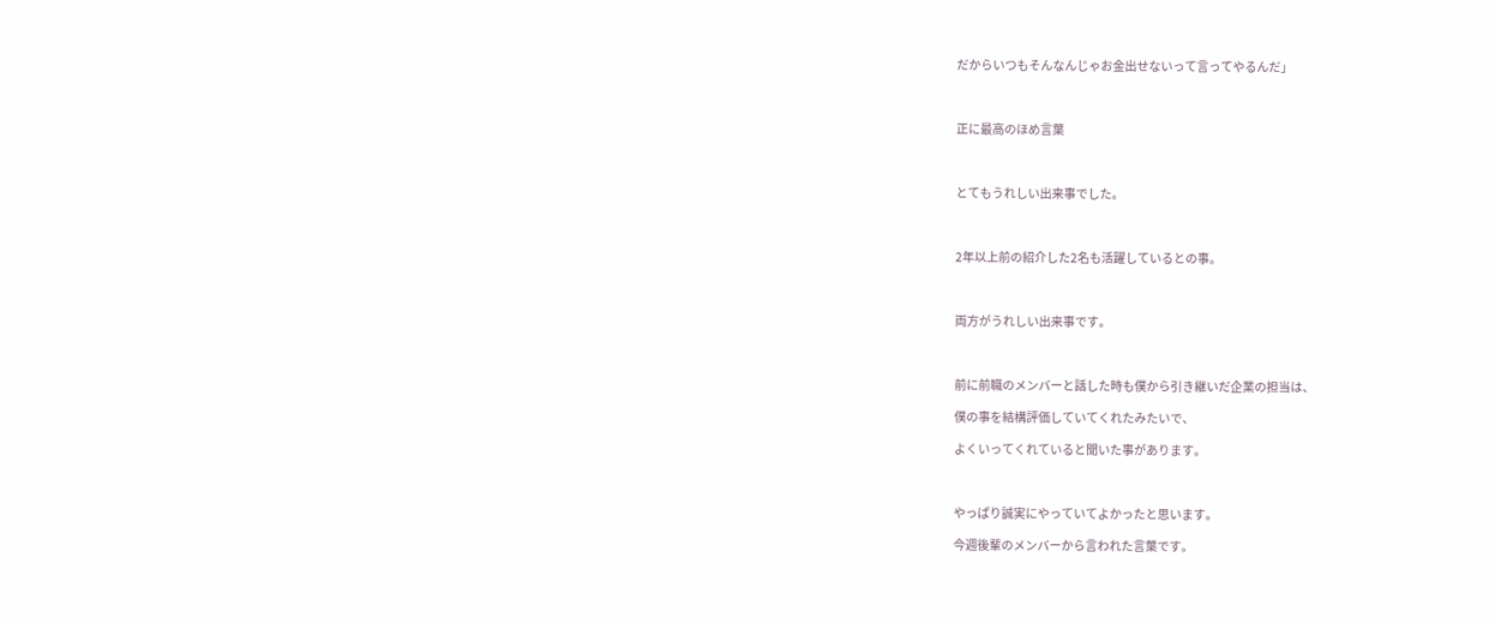だからいつもそんなんじゃお金出せないって言ってやるんだ」



正に最高のほめ言葉



とてもうれしい出来事でした。



2年以上前の紹介した2名も活躍しているとの事。



両方がうれしい出来事です。



前に前職のメンバーと話した時も僕から引き継いだ企業の担当は、

僕の事を結構評価していてくれたみたいで、

よくいってくれていると聞いた事があります。



やっぱり誠実にやっていてよかったと思います。

今週後輩のメンバーから言われた言葉です。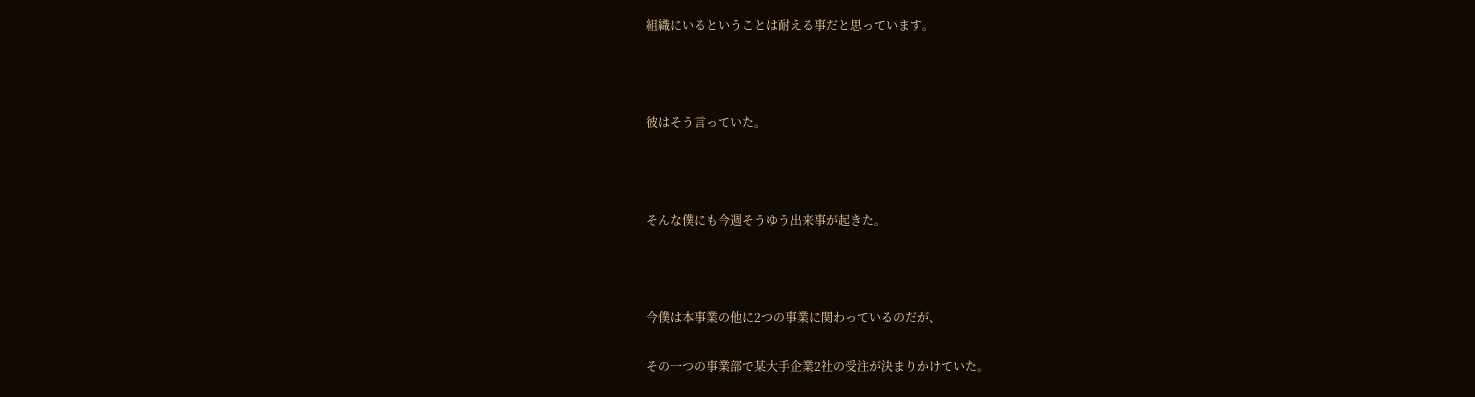組織にいるということは耐える事だと思っています。



彼はそう言っていた。



そんな僕にも今週そうゆう出来事が起きた。



今僕は本事業の他に2つの事業に関わっているのだが、

その一つの事業部で某大手企業2社の受注が決まりかけていた。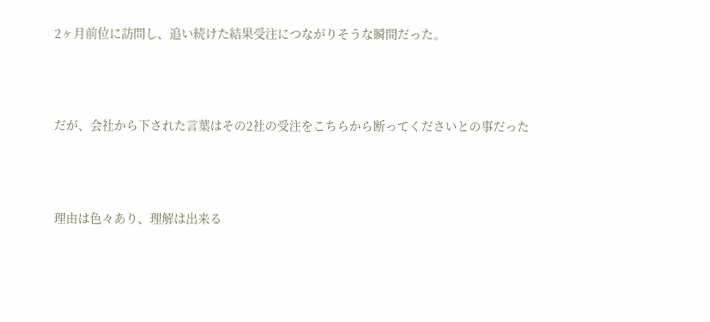2ヶ月前位に訪問し、追い続けた結果受注につながりそうな瞬間だった。



だが、会社から下された言葉はその2社の受注をこちらから断ってくださいとの事だった



理由は色々あり、理解は出来る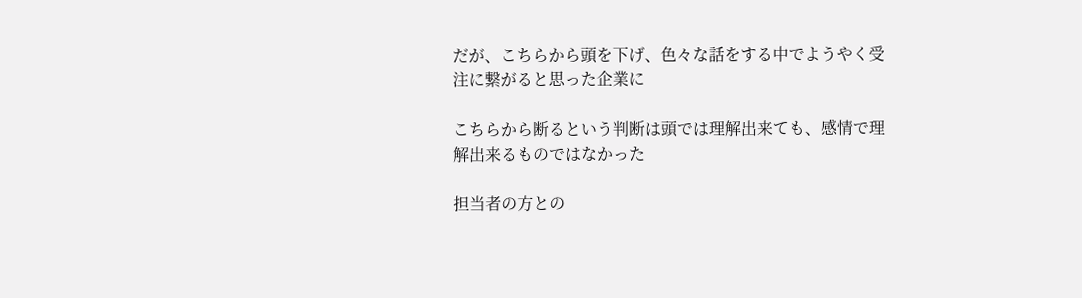だが、こちらから頭を下げ、色々な話をする中でようやく受注に繋がると思った企業に

こちらから断るという判断は頭では理解出来ても、感情で理解出来るものではなかった

担当者の方との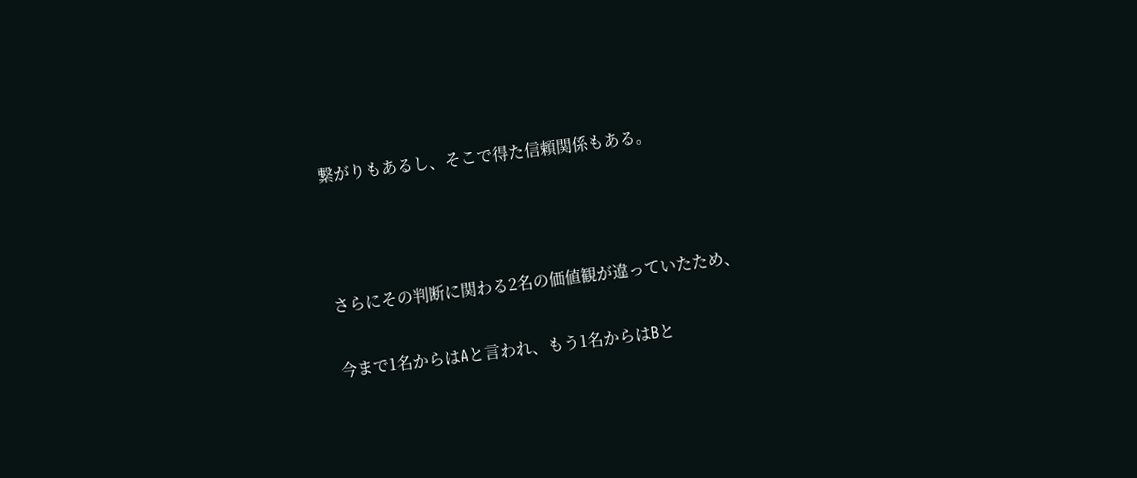繋がりもあるし、そこで得た信頼関係もある。



さらにその判断に関わる2名の価値観が違っていたため、

今まで1名からはAと言われ、もう1名からはBと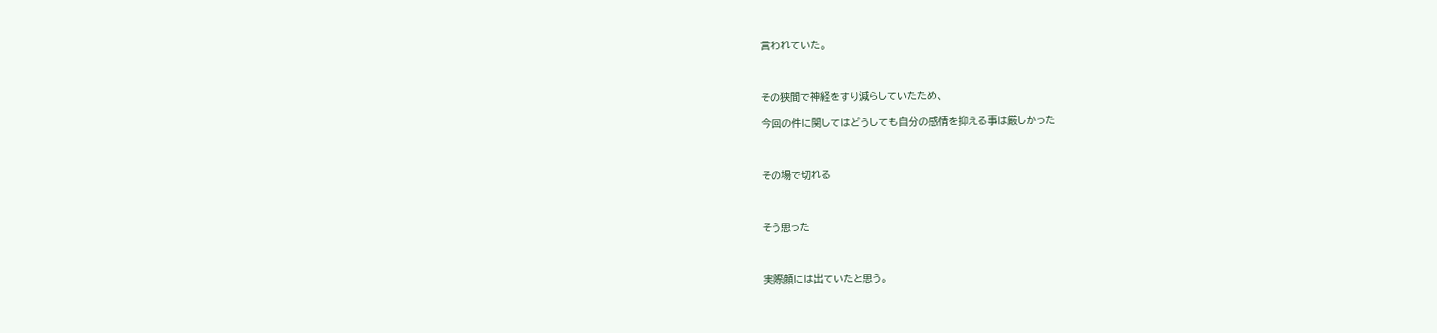言われていた。



その狭間で神経をすり減らしていたため、

今回の件に関してはどうしても自分の感情を抑える事は厳しかった



その場で切れる



そう思った



実際顔には出ていたと思う。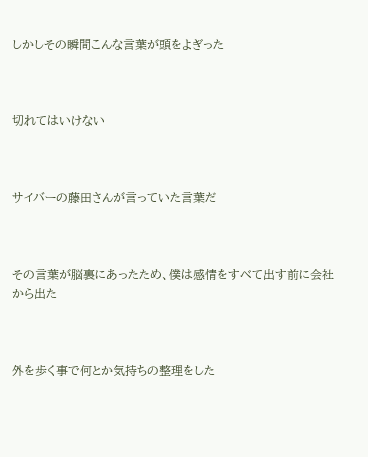しかしその瞬間こんな言葉が頭をよぎった



切れてはいけない



サイバーの藤田さんが言っていた言葉だ



その言葉が脳裏にあったため、僕は感情をすべて出す前に会社から出た



外を歩く事で何とか気持ちの整理をした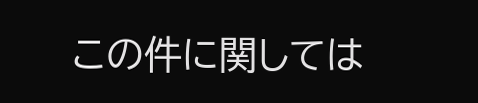この件に関しては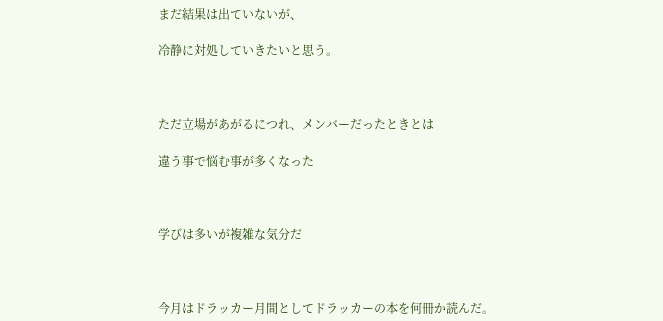まだ結果は出ていないが、

冷静に対処していきたいと思う。



ただ立場があがるにつれ、メンバーだったときとは

違う事で悩む事が多くなった



学びは多いが複雑な気分だ



今月はドラッカー月間としてドラッカーの本を何冊か読んだ。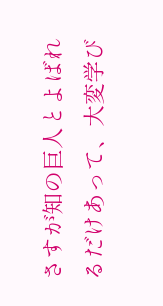さすが知の巨人とよばれるだけあって、大変学び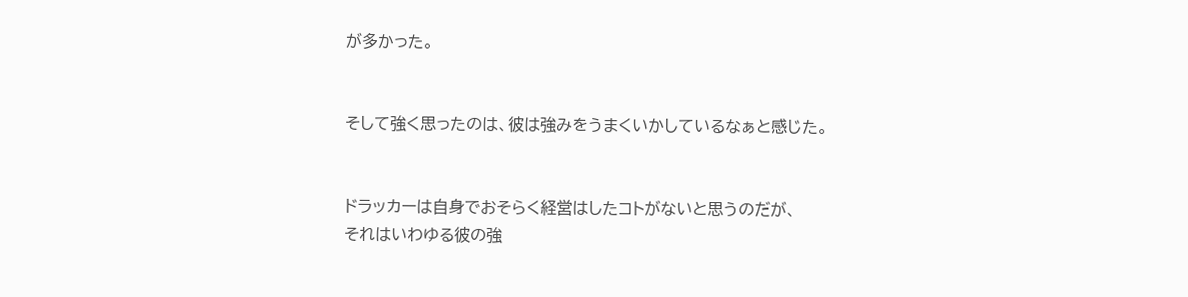が多かった。


そして強く思ったのは、彼は強みをうまくいかしているなぁと感じた。


ドラッカーは自身でおそらく経営はしたコトがないと思うのだが、
それはいわゆる彼の強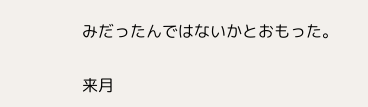みだったんではないかとおもった。


来月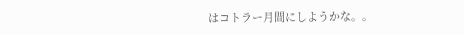はコトラー月間にしようかな。。